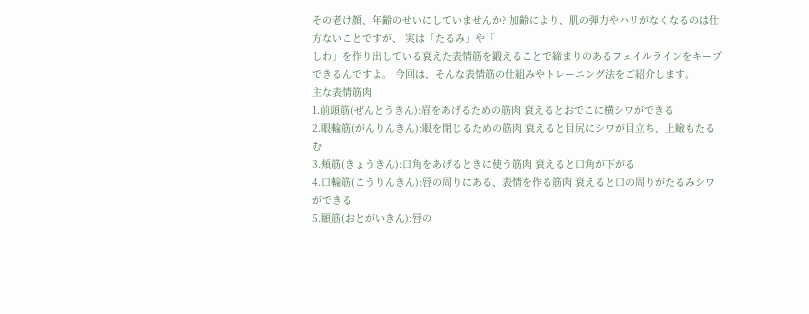その老け顔、年齢のせいにしていませんか? 加齢により、肌の弾力やハリがなくなるのは仕方ないことですが、 実は「たるみ」や「
しわ」を作り出している衰えた表情筋を鍛えることで締まりのあるフェイルラインをキープできるんですよ。 今回は、そんな表情筋の仕組みやトレーニング法をご紹介します。
主な表情筋肉
1.前頭筋(ぜんとうきん):眉をあげるための筋肉 衰えるとおでこに横シワができる
2.眼輪筋(がんりんきん):眼を閉じるための筋肉 衰えると目尻にシワが目立ち、上瞼もたるむ
3.頬筋(きょうきん):口角をあげるときに使う筋肉 衰えると口角が下がる
4.口輪筋(こうりんきん):唇の周りにある、表情を作る筋肉 衰えると口の周りがたるみシワができる
5.頤筋(おとがいきん):唇の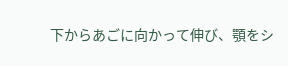下からあごに向かって伸び、顎をシ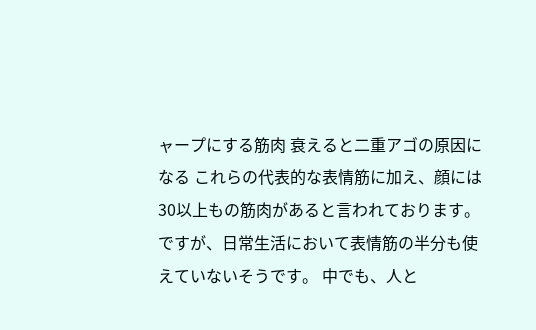ャープにする筋肉 衰えると二重アゴの原因になる これらの代表的な表情筋に加え、顔には30以上もの筋肉があると言われております。ですが、日常生活において表情筋の半分も使えていないそうです。 中でも、人と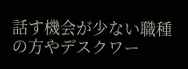話す機会が少ない職種の方やデスクワー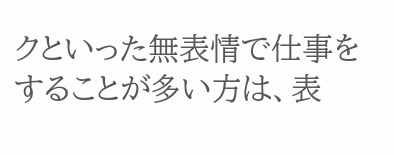クといった無表情で仕事をすることが多い方は、表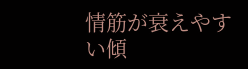情筋が衰えやすい傾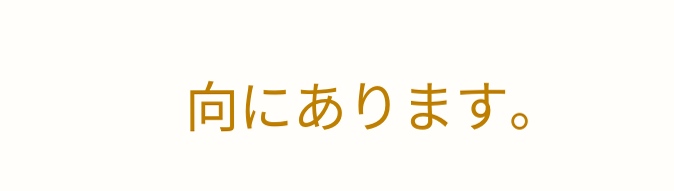向にあります。